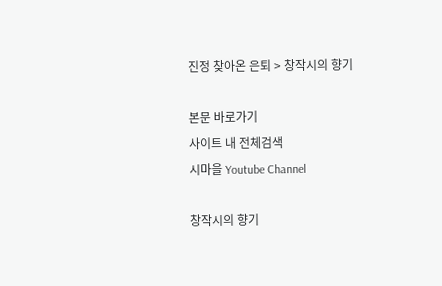진정 찾아온 은퇴 > 창작시의 향기

본문 바로가기
사이트 내 전체검색
시마을 Youtube Channel

창작시의 향기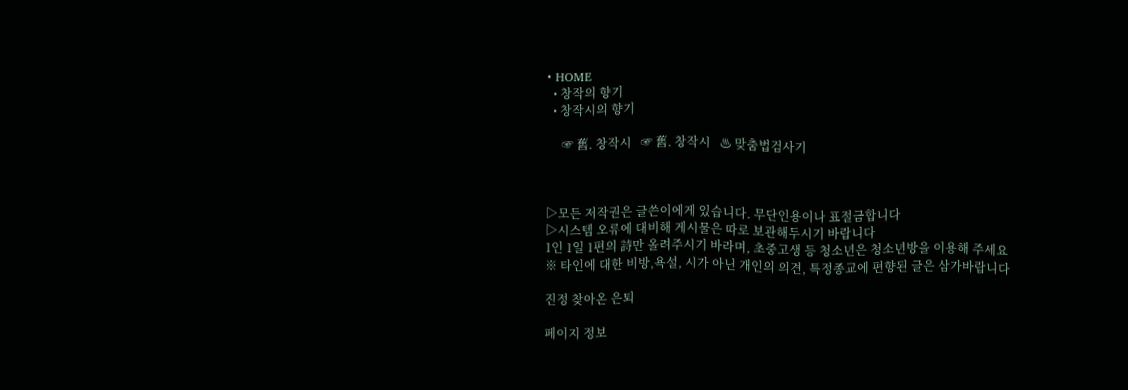• HOME
  • 창작의 향기
  • 창작시의 향기

     ☞ 舊. 창작시   ☞ 舊. 창작시   ♨ 맞춤법검사기



▷모든 저작권은 글쓴이에게 있습니다. 무단인용이나 표절금합니다
▷시스템 오류에 대비해 게시물은 따로 보관해두시기 바랍니다
1인 1일 1편의 詩만 올려주시기 바라며, 초중고생 등 청소년은 청소년방을 이용해 주세요
※ 타인에 대한 비방,욕설, 시가 아닌 개인의 의견, 특정종교에 편향된 글은 삼가바랍니다

진정 찾아온 은퇴

페이지 정보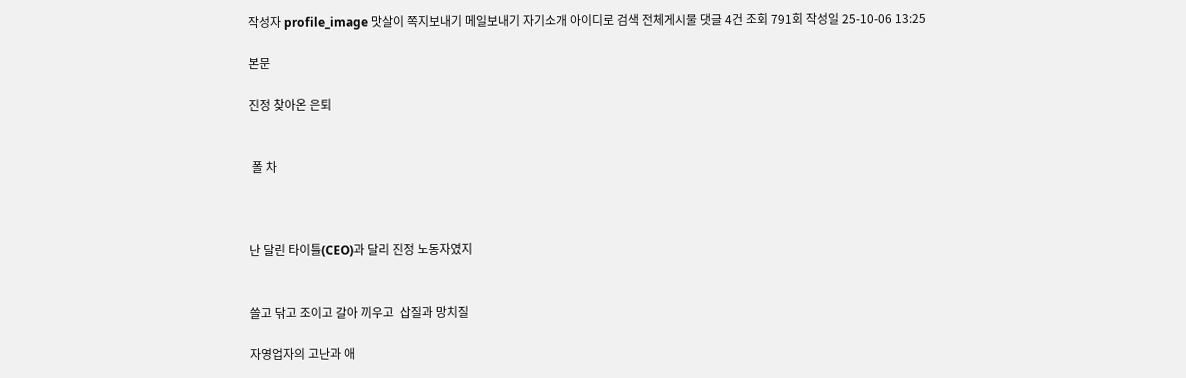작성자 profile_image 맛살이 쪽지보내기 메일보내기 자기소개 아이디로 검색 전체게시물 댓글 4건 조회 791회 작성일 25-10-06 13:25

본문

진정 찾아온 은퇴


 폴 차



난 달린 타이틀(CEO)과 달리 진정 노동자였지


쓸고 닦고 조이고 갈아 끼우고  삽질과 망치질

자영업자의 고난과 애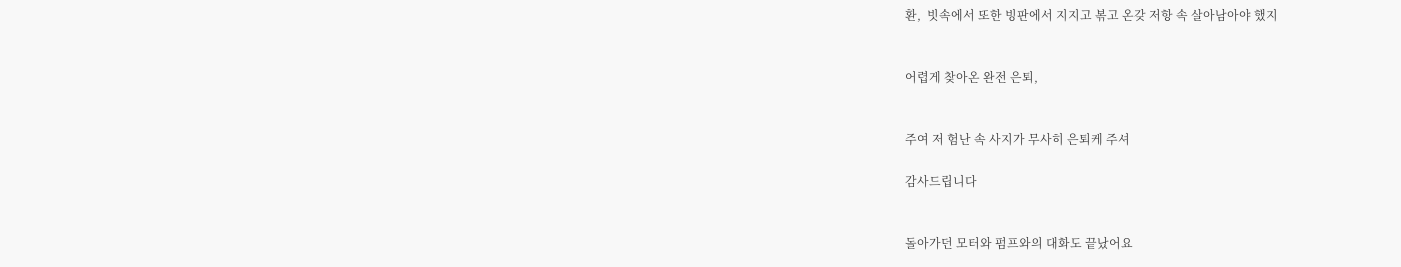환,  빗속에서 또한 빙판에서 지지고 볶고 온갖 저항 속 살아남아야 했지


어렵게 찾아온 완전 은퇴,


주여 저 험난 속 사지가 무사히 은퇴케 주셔

감사드립니다


돌아가던 모터와 펌프와의 대화도 끝났어요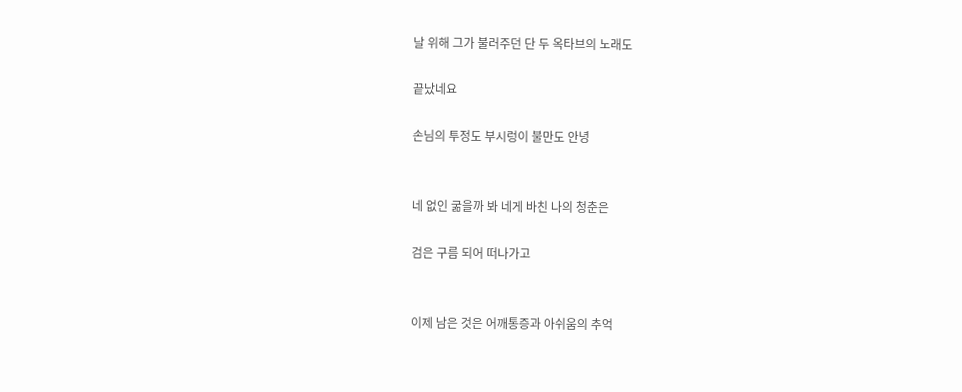날 위해 그가 불러주던 단 두 옥타브의 노래도

끝났네요

손님의 투정도 부시렁이 불만도 안녕


네 없인 굶을까 봐 네게 바친 나의 청춘은

검은 구름 되어 떠나가고


이제 남은 것은 어깨통증과 아쉬움의 추억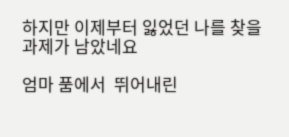하지만 이제부터 잃었던 나를 찾을 과제가 남았네요

엄마 품에서  뛰어내린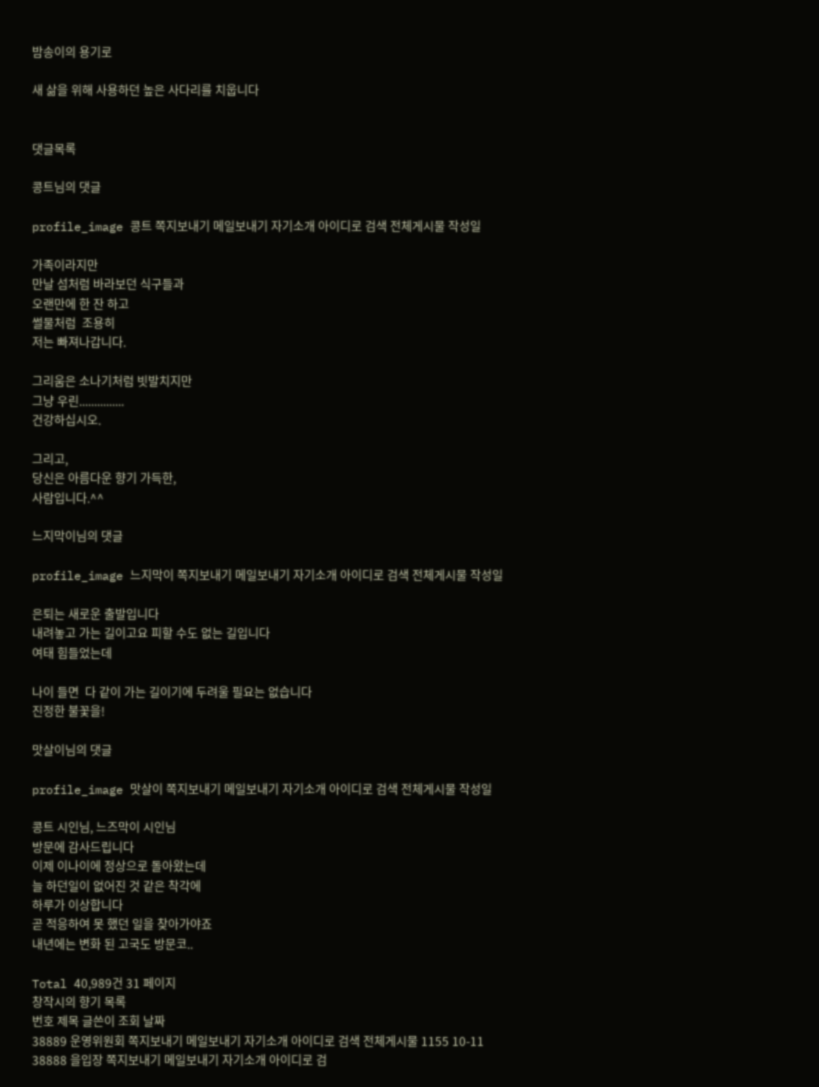밤송이의 용기로

새 삶을 위해 사용하던 높은 사다리를 치웁니다


댓글목록

콩트님의 댓글

profile_image 콩트 쪽지보내기 메일보내기 자기소개 아이디로 검색 전체게시물 작성일

가족이라지만
만날 섬처럼 바라보던 식구들과
오랜만에 한 잔 하고
썰물처럼  조용히
저는 빠져나갑니다.

그리움은 소나기처럼 빗발치지만
그냥 우린...............
건강하십시오.

그리고,
당신은 아름다운 향기 가득한,
사람입니다.^^

느지막이님의 댓글

profile_image 느지막이 쪽지보내기 메일보내기 자기소개 아이디로 검색 전체게시물 작성일

은퇴는 새로운 출발입니다
내려놓고 가는 길이고요 피할 수도 없는 길입니다
여태 힘들었는데

나이 들면  다 같이 가는 길이기에 두려울 필요는 없습니다
진정한 불꽃을!

맛살이님의 댓글

profile_image 맛살이 쪽지보내기 메일보내기 자기소개 아이디로 검색 전체게시물 작성일

콩트 시인님, 느즈막이 시인님
방문에 감사드립니다
이제 이나이에 정상으로 돌아왔는데
늘 하던일이 없어진 것 같은 착각에
하루가 이상합니다
곧 적응하여 못 했던 일을 찾아가야죠
내년에는 변화 된 고국도 방문코..

Total 40,989건 31 페이지
창작시의 향기 목록
번호 제목 글쓴이 조회 날짜
38889 운영위원회 쪽지보내기 메일보내기 자기소개 아이디로 검색 전체게시물 1155 10-11
38888 을입장 쪽지보내기 메일보내기 자기소개 아이디로 검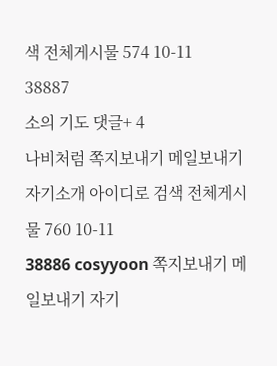색 전체게시물 574 10-11
38887
소의 기도 댓글+ 4
나비처럼 쪽지보내기 메일보내기 자기소개 아이디로 검색 전체게시물 760 10-11
38886 cosyyoon 쪽지보내기 메일보내기 자기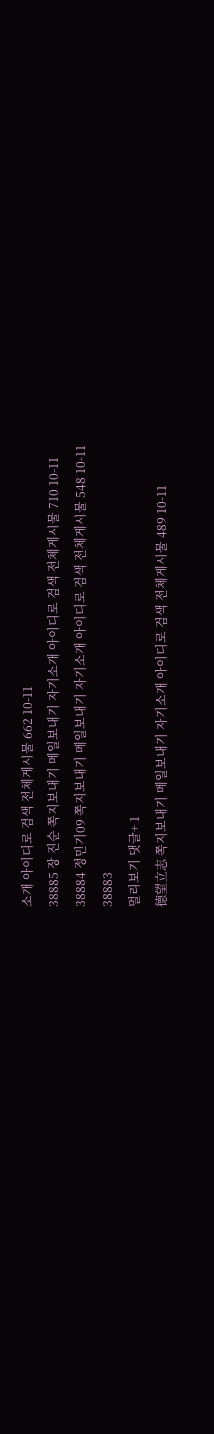소개 아이디로 검색 전체게시물 662 10-11
38885 장 진순 쪽지보내기 메일보내기 자기소개 아이디로 검색 전체게시물 710 10-11
38884 정민기09 쪽지보내기 메일보내기 자기소개 아이디로 검색 전체게시물 548 10-11
38883
멀리보기 댓글+ 1
德望立志 쪽지보내기 메일보내기 자기소개 아이디로 검색 전체게시물 489 10-11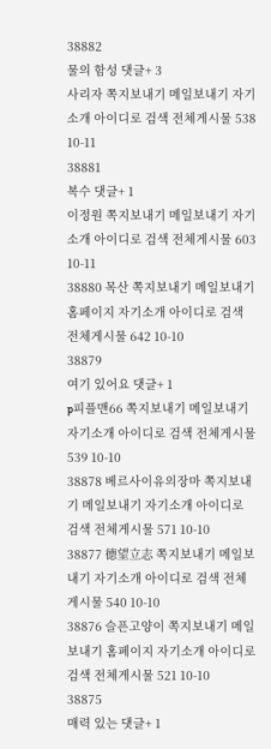38882
물의 함성 댓글+ 3
사리자 쪽지보내기 메일보내기 자기소개 아이디로 검색 전체게시물 538 10-11
38881
복수 댓글+ 1
이정원 쪽지보내기 메일보내기 자기소개 아이디로 검색 전체게시물 603 10-11
38880 목산 쪽지보내기 메일보내기 홈페이지 자기소개 아이디로 검색 전체게시물 642 10-10
38879
여기 있어요 댓글+ 1
p피플맨66 쪽지보내기 메일보내기 자기소개 아이디로 검색 전체게시물 539 10-10
38878 베르사이유의장마 쪽지보내기 메일보내기 자기소개 아이디로 검색 전체게시물 571 10-10
38877 德望立志 쪽지보내기 메일보내기 자기소개 아이디로 검색 전체게시물 540 10-10
38876 슬픈고양이 쪽지보내기 메일보내기 홈페이지 자기소개 아이디로 검색 전체게시물 521 10-10
38875
매력 있는 댓글+ 1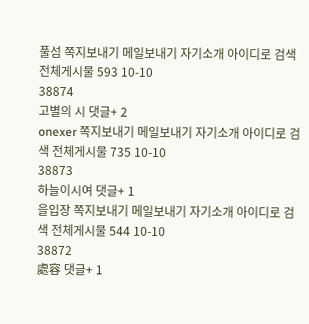풀섬 쪽지보내기 메일보내기 자기소개 아이디로 검색 전체게시물 593 10-10
38874
고별의 시 댓글+ 2
onexer 쪽지보내기 메일보내기 자기소개 아이디로 검색 전체게시물 735 10-10
38873
하늘이시여 댓글+ 1
을입장 쪽지보내기 메일보내기 자기소개 아이디로 검색 전체게시물 544 10-10
38872
處容 댓글+ 1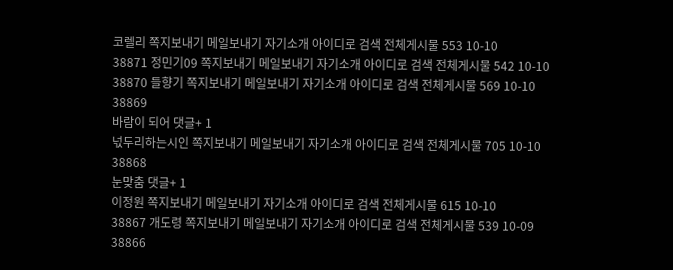코렐리 쪽지보내기 메일보내기 자기소개 아이디로 검색 전체게시물 553 10-10
38871 정민기09 쪽지보내기 메일보내기 자기소개 아이디로 검색 전체게시물 542 10-10
38870 들향기 쪽지보내기 메일보내기 자기소개 아이디로 검색 전체게시물 569 10-10
38869
바람이 되어 댓글+ 1
넋두리하는시인 쪽지보내기 메일보내기 자기소개 아이디로 검색 전체게시물 705 10-10
38868
눈맞춤 댓글+ 1
이정원 쪽지보내기 메일보내기 자기소개 아이디로 검색 전체게시물 615 10-10
38867 개도령 쪽지보내기 메일보내기 자기소개 아이디로 검색 전체게시물 539 10-09
38866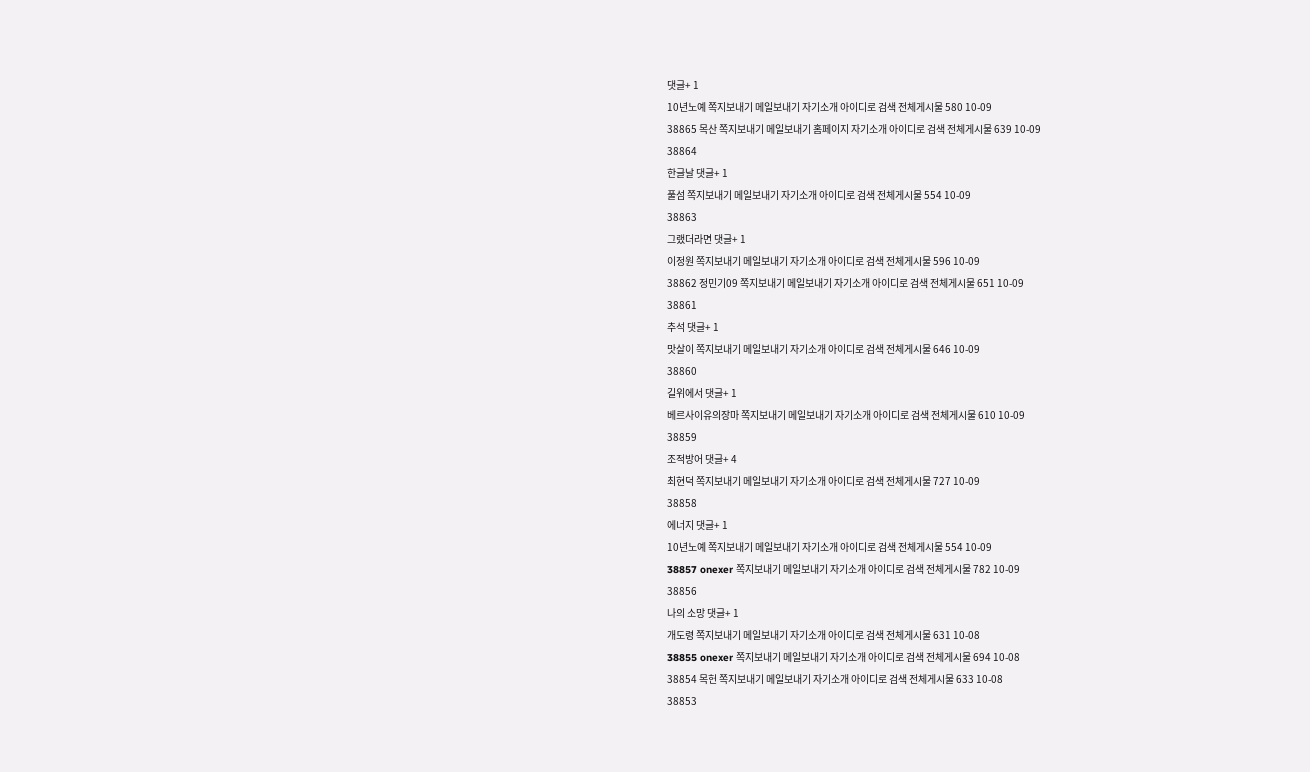댓글+ 1
10년노예 쪽지보내기 메일보내기 자기소개 아이디로 검색 전체게시물 580 10-09
38865 목산 쪽지보내기 메일보내기 홈페이지 자기소개 아이디로 검색 전체게시물 639 10-09
38864
한글날 댓글+ 1
풀섬 쪽지보내기 메일보내기 자기소개 아이디로 검색 전체게시물 554 10-09
38863
그랬더라면 댓글+ 1
이정원 쪽지보내기 메일보내기 자기소개 아이디로 검색 전체게시물 596 10-09
38862 정민기09 쪽지보내기 메일보내기 자기소개 아이디로 검색 전체게시물 651 10-09
38861
추석 댓글+ 1
맛살이 쪽지보내기 메일보내기 자기소개 아이디로 검색 전체게시물 646 10-09
38860
길위에서 댓글+ 1
베르사이유의장마 쪽지보내기 메일보내기 자기소개 아이디로 검색 전체게시물 610 10-09
38859
조적방어 댓글+ 4
최현덕 쪽지보내기 메일보내기 자기소개 아이디로 검색 전체게시물 727 10-09
38858
에너지 댓글+ 1
10년노예 쪽지보내기 메일보내기 자기소개 아이디로 검색 전체게시물 554 10-09
38857 onexer 쪽지보내기 메일보내기 자기소개 아이디로 검색 전체게시물 782 10-09
38856
나의 소망 댓글+ 1
개도령 쪽지보내기 메일보내기 자기소개 아이디로 검색 전체게시물 631 10-08
38855 onexer 쪽지보내기 메일보내기 자기소개 아이디로 검색 전체게시물 694 10-08
38854 목헌 쪽지보내기 메일보내기 자기소개 아이디로 검색 전체게시물 633 10-08
38853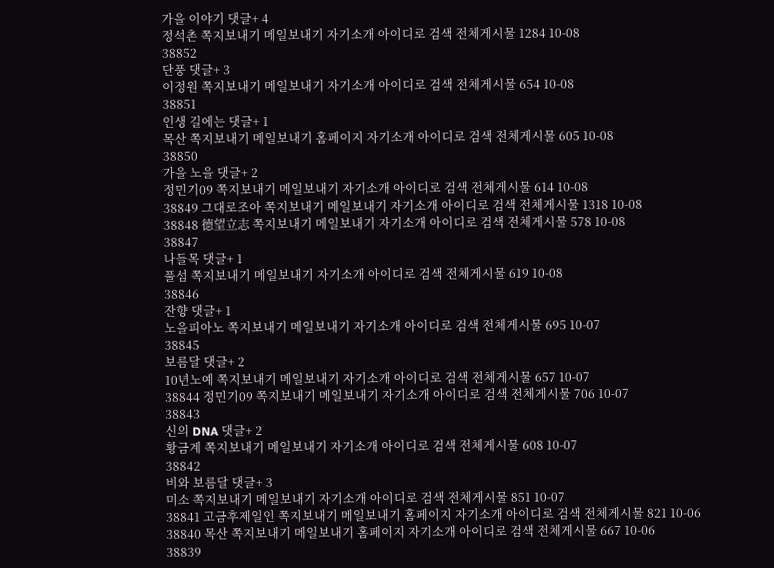가을 이야기 댓글+ 4
정석촌 쪽지보내기 메일보내기 자기소개 아이디로 검색 전체게시물 1284 10-08
38852
단풍 댓글+ 3
이정원 쪽지보내기 메일보내기 자기소개 아이디로 검색 전체게시물 654 10-08
38851
인생 길에는 댓글+ 1
목산 쪽지보내기 메일보내기 홈페이지 자기소개 아이디로 검색 전체게시물 605 10-08
38850
가을 노을 댓글+ 2
정민기09 쪽지보내기 메일보내기 자기소개 아이디로 검색 전체게시물 614 10-08
38849 그대로조아 쪽지보내기 메일보내기 자기소개 아이디로 검색 전체게시물 1318 10-08
38848 德望立志 쪽지보내기 메일보내기 자기소개 아이디로 검색 전체게시물 578 10-08
38847
나들목 댓글+ 1
풀섬 쪽지보내기 메일보내기 자기소개 아이디로 검색 전체게시물 619 10-08
38846
잔향 댓글+ 1
노을피아노 쪽지보내기 메일보내기 자기소개 아이디로 검색 전체게시물 695 10-07
38845
보름달 댓글+ 2
10년노예 쪽지보내기 메일보내기 자기소개 아이디로 검색 전체게시물 657 10-07
38844 정민기09 쪽지보내기 메일보내기 자기소개 아이디로 검색 전체게시물 706 10-07
38843
신의 DNA 댓글+ 2
황금계 쪽지보내기 메일보내기 자기소개 아이디로 검색 전체게시물 608 10-07
38842
비와 보름달 댓글+ 3
미소 쪽지보내기 메일보내기 자기소개 아이디로 검색 전체게시물 851 10-07
38841 고금후제일인 쪽지보내기 메일보내기 홈페이지 자기소개 아이디로 검색 전체게시물 821 10-06
38840 목산 쪽지보내기 메일보내기 홈페이지 자기소개 아이디로 검색 전체게시물 667 10-06
38839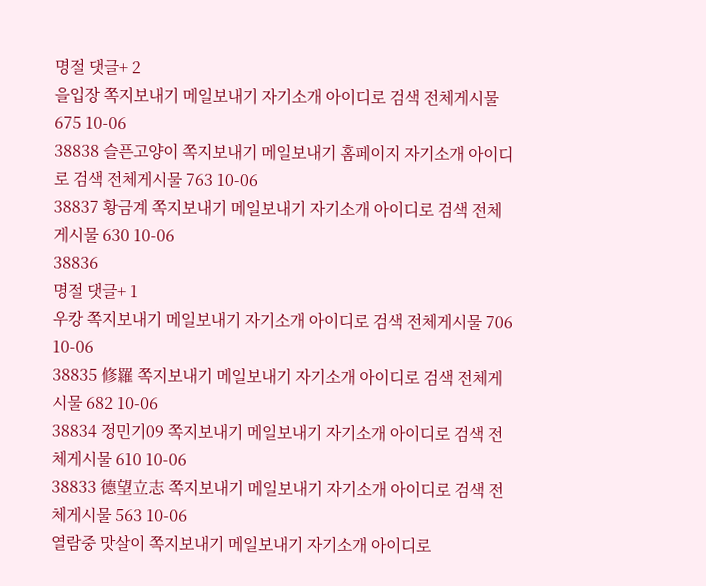명절 댓글+ 2
을입장 쪽지보내기 메일보내기 자기소개 아이디로 검색 전체게시물 675 10-06
38838 슬픈고양이 쪽지보내기 메일보내기 홈페이지 자기소개 아이디로 검색 전체게시물 763 10-06
38837 황금계 쪽지보내기 메일보내기 자기소개 아이디로 검색 전체게시물 630 10-06
38836
명절 댓글+ 1
우캉 쪽지보내기 메일보내기 자기소개 아이디로 검색 전체게시물 706 10-06
38835 修羅 쪽지보내기 메일보내기 자기소개 아이디로 검색 전체게시물 682 10-06
38834 정민기09 쪽지보내기 메일보내기 자기소개 아이디로 검색 전체게시물 610 10-06
38833 德望立志 쪽지보내기 메일보내기 자기소개 아이디로 검색 전체게시물 563 10-06
열람중 맛살이 쪽지보내기 메일보내기 자기소개 아이디로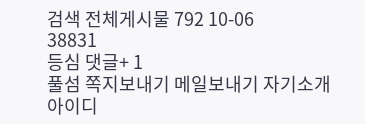검색 전체게시물 792 10-06
38831
등심 댓글+ 1
풀섬 쪽지보내기 메일보내기 자기소개 아이디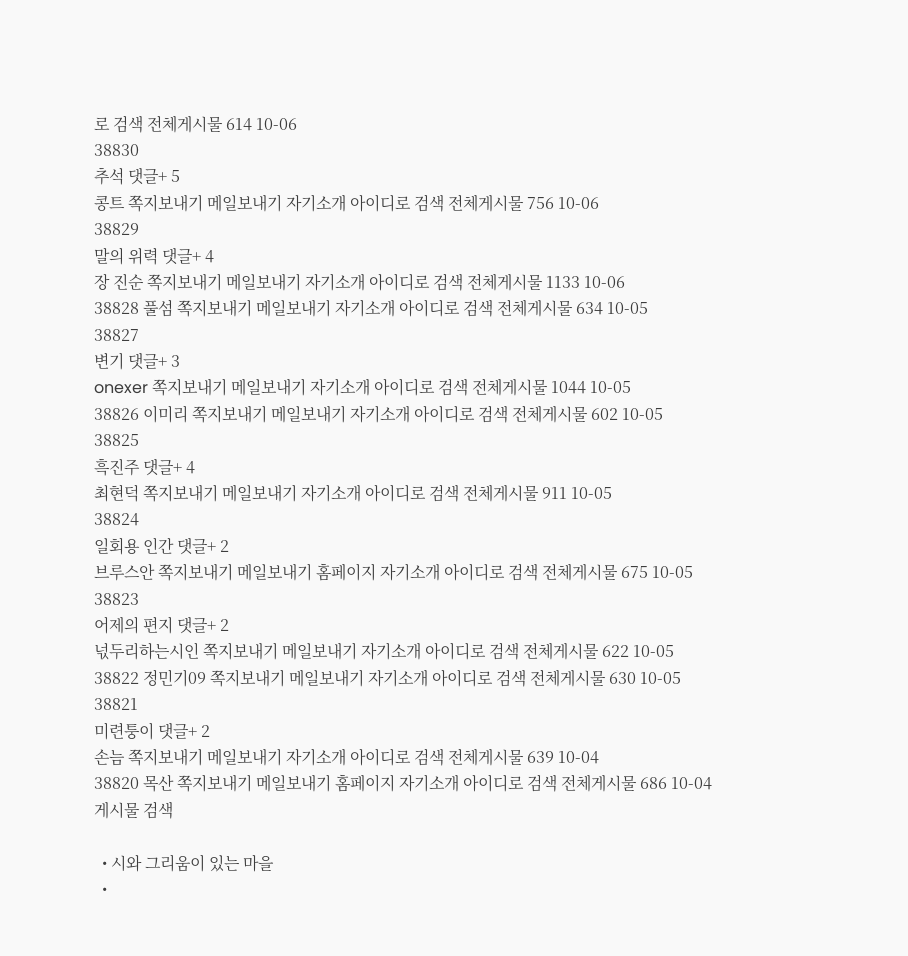로 검색 전체게시물 614 10-06
38830
추석 댓글+ 5
콩트 쪽지보내기 메일보내기 자기소개 아이디로 검색 전체게시물 756 10-06
38829
말의 위력 댓글+ 4
장 진순 쪽지보내기 메일보내기 자기소개 아이디로 검색 전체게시물 1133 10-06
38828 풀섬 쪽지보내기 메일보내기 자기소개 아이디로 검색 전체게시물 634 10-05
38827
변기 댓글+ 3
onexer 쪽지보내기 메일보내기 자기소개 아이디로 검색 전체게시물 1044 10-05
38826 이미리 쪽지보내기 메일보내기 자기소개 아이디로 검색 전체게시물 602 10-05
38825
흑진주 댓글+ 4
최현덕 쪽지보내기 메일보내기 자기소개 아이디로 검색 전체게시물 911 10-05
38824
일회용 인간 댓글+ 2
브루스안 쪽지보내기 메일보내기 홈페이지 자기소개 아이디로 검색 전체게시물 675 10-05
38823
어제의 편지 댓글+ 2
넋두리하는시인 쪽지보내기 메일보내기 자기소개 아이디로 검색 전체게시물 622 10-05
38822 정민기09 쪽지보내기 메일보내기 자기소개 아이디로 검색 전체게시물 630 10-05
38821
미련퉁이 댓글+ 2
손늠 쪽지보내기 메일보내기 자기소개 아이디로 검색 전체게시물 639 10-04
38820 목산 쪽지보내기 메일보내기 홈페이지 자기소개 아이디로 검색 전체게시물 686 10-04
게시물 검색

  • 시와 그리움이 있는 마을
  •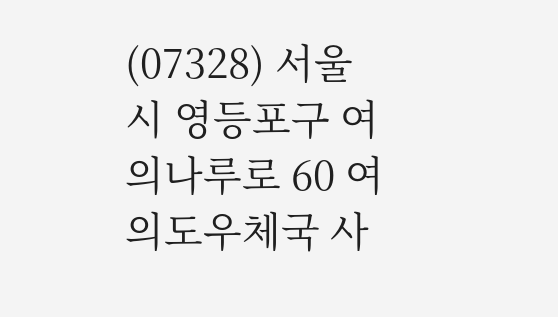(07328) 서울시 영등포구 여의나루로 60 여의도우체국 사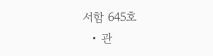서함 645호
  • 관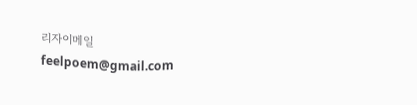리자이메일 feelpoem@gmail.com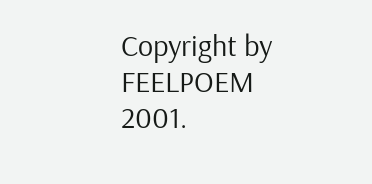Copyright by FEELPOEM 2001.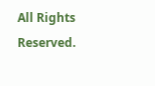All Rights Reserved.